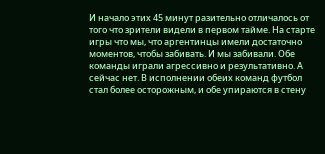И начало этих 45 минут разительно отличалось от того что зрители видели в первом тайме. На старте игры что мы, что аргентинцы имели достаточно моментов, чтобы забивать. И мы забивали. Обе команды играли агрессивно и результативно. А сейчас нет. В исполнении обеих команд футбол стал более осторожным, и обе упираются в стену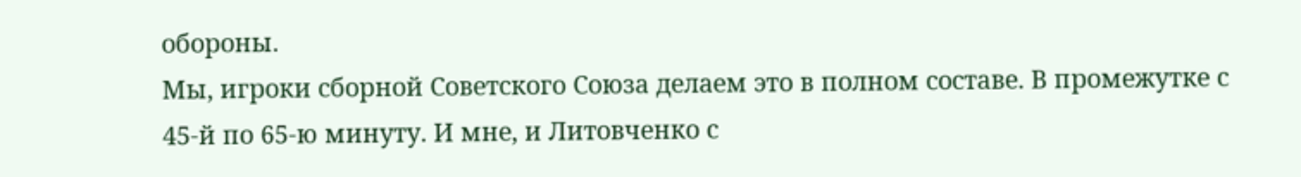обороны.
Мы, игроки сборной Советского Союза делаем это в полном составе. В промежутке с 45-й по 65-ю минуту. И мне, и Литовченко с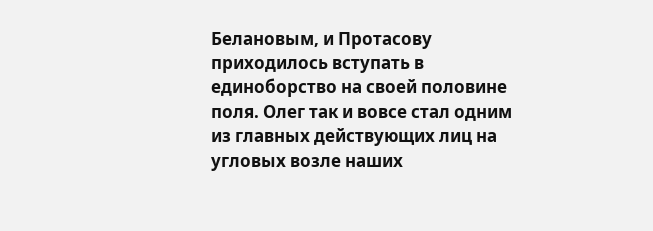Белановым, и Протасову приходилось вступать в единоборство на своей половине поля. Олег так и вовсе стал одним из главных действующих лиц на угловых возле наших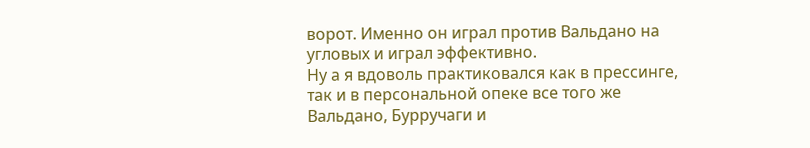ворот. Именно он играл против Вальдано на угловых и играл эффективно.
Ну а я вдоволь практиковался как в прессинге, так и в персональной опеке все того же Вальдано, Бурручаги и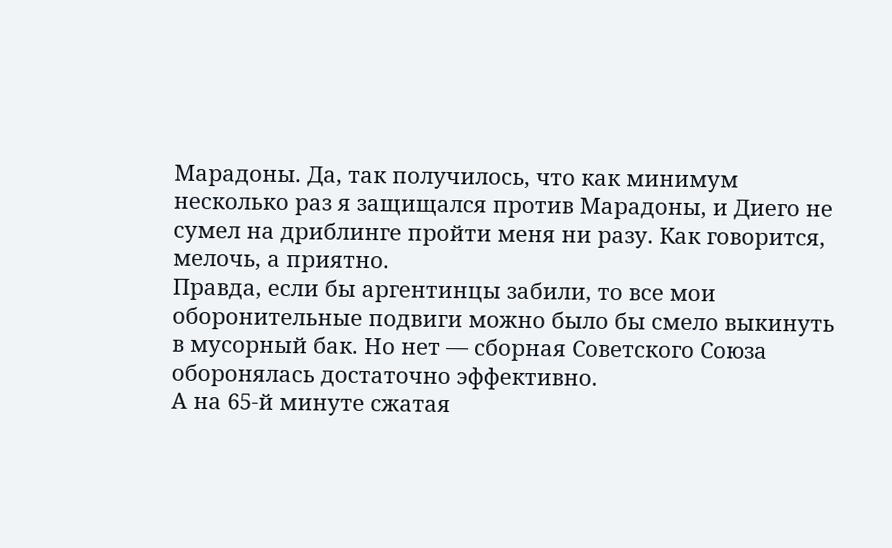Марадоны. Да, так получилось, что как минимум несколько раз я защищался против Марадоны, и Диего не сумел на дриблинге пройти меня ни разу. Как говорится, мелочь, а приятно.
Правда, если бы аргентинцы забили, то все мои оборонительные подвиги можно было бы смело выкинуть в мусорный бак. Но нет — сборная Советского Союза оборонялась достаточно эффективно.
А на 65-й минуте сжатая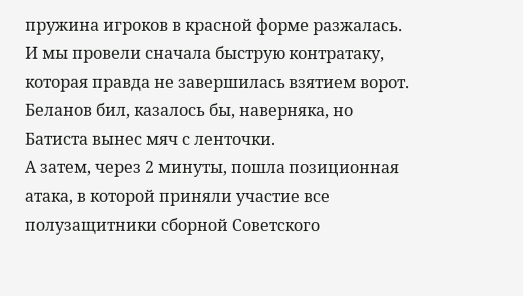пружина игроков в красной форме разжалась. И мы провели сначала быструю контратаку, которая правда не завершилась взятием ворот. Беланов бил, казалось бы, наверняка, но Батиста вынес мяч с ленточки.
А затем, через 2 минуты, пошла позиционная атака, в которой приняли участие все полузащитники сборной Советского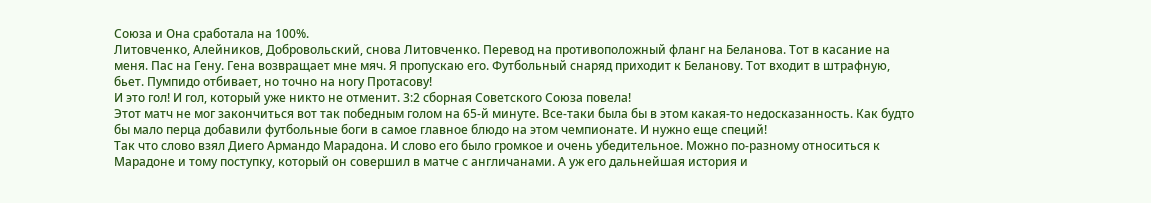Союза и Она сработала на 100%.
Литовченко, Алейников, Добровольский, снова Литовченко. Перевод на противоположный фланг на Беланова. Тот в касание на меня. Пас на Гену. Гена возвращает мне мяч. Я пропускаю его. Футбольный снаряд приходит к Беланову. Тот входит в штрафную, бьет. Пумпидо отбивает, но точно на ногу Протасову!
И это гол! И гол, который уже никто не отменит. 3:2 сборная Советского Союза повела!
Этот матч не мог закончиться вот так победным голом на 65-й минуте. Все-таки была бы в этом какая-то недосказанность. Как будто бы мало перца добавили футбольные боги в самое главное блюдо на этом чемпионате. И нужно еще специй!
Так что слово взял Диего Армандо Марадона. И слово его было громкое и очень убедительное. Можно по-разному относиться к Марадоне и тому поступку, который он совершил в матче с англичанами. А уж его дальнейшая история и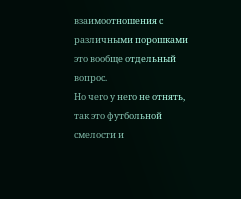взаимоотношения с различными порошками это вообще отдельный вопрос.
Но чего у него не отнять, так это футбольной смелости и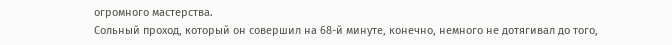огромного мастерства.
Сольный проход, который он совершил на 68-й минуте, конечно, немного не дотягивал до того,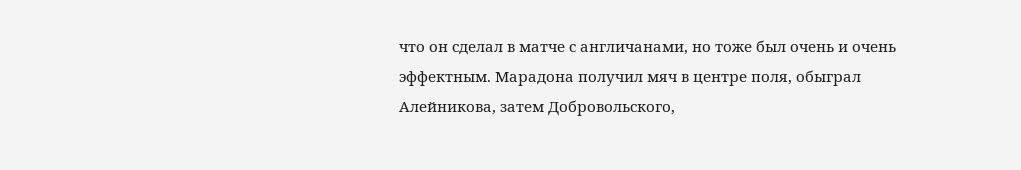что он сделал в матче с англичанами, но тоже был очень и очень эффектным. Марадона получил мяч в центре поля, обыграл Алейникова, затем Добровольского,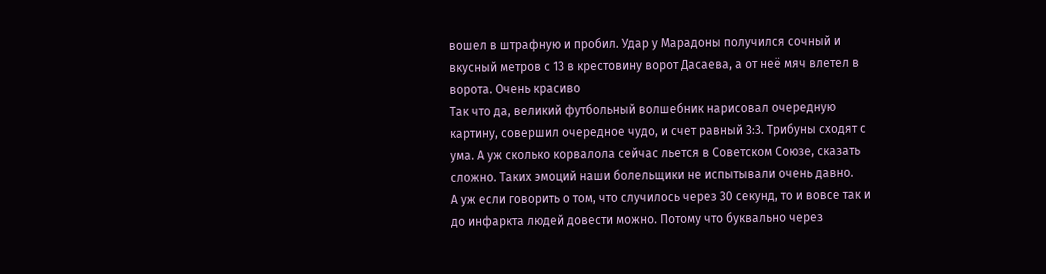вошел в штрафную и пробил. Удар у Марадоны получился сочный и вкусный метров с 13 в крестовину ворот Дасаева, а от неё мяч влетел в ворота. Очень красиво
Так что да, великий футбольный волшебник нарисовал очередную картину, совершил очередное чудо, и счет равный 3:3. Трибуны сходят с ума. А уж сколько корвалола сейчас льется в Советском Союзе, сказать сложно. Таких эмоций наши болельщики не испытывали очень давно.
А уж если говорить о том, что случилось через 30 секунд, то и вовсе так и до инфаркта людей довести можно. Потому что буквально через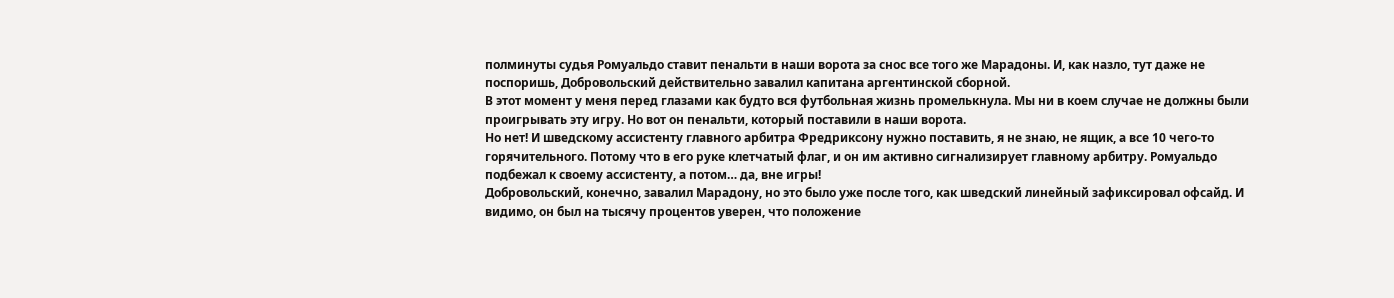полминуты судья Ромуальдо ставит пенальти в наши ворота за снос все того же Марадоны. И, как назло, тут даже не поспоришь, Добровольский действительно завалил капитана аргентинской сборной.
В этот момент у меня перед глазами как будто вся футбольная жизнь промелькнула. Мы ни в коем случае не должны были проигрывать эту игру. Но вот он пенальти, который поставили в наши ворота.
Но нет! И шведскому ассистенту главного арбитра Фредриксону нужно поставить, я не знаю, не ящик, а все 10 чего-то горячительного. Потому что в его руке клетчатый флаг, и он им активно сигнализирует главному арбитру. Ромуальдо подбежал к своему ассистенту, а потом… да, вне игры!
Добровольский, конечно, завалил Марадону, но это было уже после того, как шведский линейный зафиксировал офсайд. И видимо, он был на тысячу процентов уверен, что положение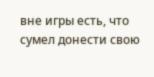вне игры есть, что сумел донести свою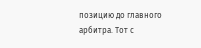позицию до главного арбитра. Тот с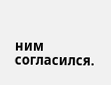ним согласился.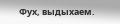Фух, выдыхаем.